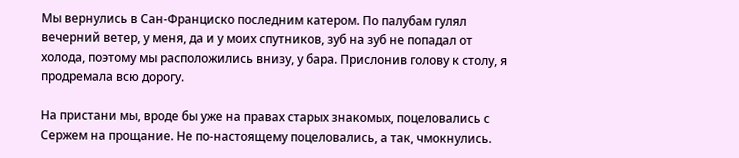Мы вернулись в Сан-Франциско последним катером. По палубам гулял вечерний ветер, у меня, да и у моих спутников, зуб на зуб не попадал от холода, поэтому мы расположились внизу, у бара. Прислонив голову к столу, я продремала всю дорогу.

На пристани мы, вроде бы уже на правах старых знакомых, поцеловались с Сержем на прощание. Не по-настоящему поцеловались, а так, чмокнулись.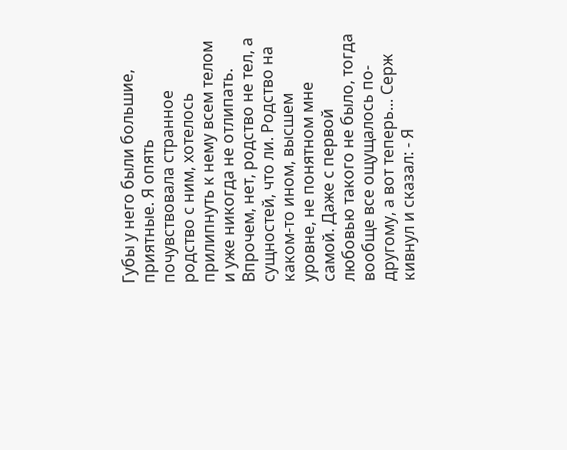Губы у него были большие, приятные. Я опять почувствовала странное родство с ним, хотелось прилипнуть к нему всем телом и уже никогда не отлипать. Впрочем, нет, родство не тел, а сущностей, что ли. Родство на каком-то ином, высшем уровне, не понятном мне самой. Даже с первой любовью такого не было, тогда вообще все ощущалось по-другому, а вот теперь... Серж кивнул и сказал: - Я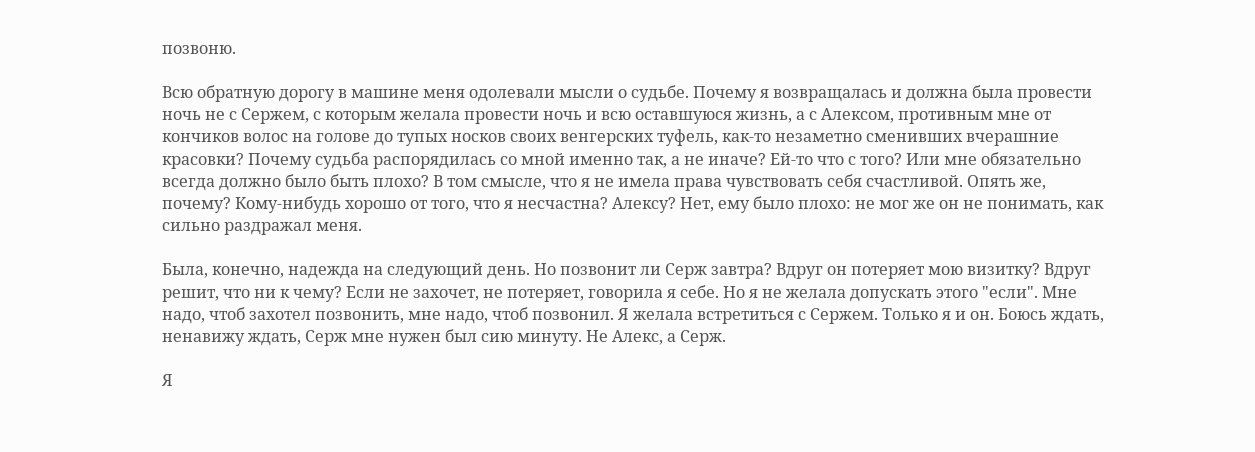позвоню.

Всю обратную дорогу в машине меня одолевали мысли о судьбе. Почему я возвращалась и должна была провести ночь не с Сержем, с которым желала провести ночь и всю оставшуюся жизнь, а с Алексом, противным мне от кончиков волос на голове до тупых носков своих венгерских туфель, как-то незаметно сменивших вчерашние красовки? Почему судьба распорядилась со мной именно так, а не иначе? Ей-то что с того? Или мне обязательно всегда должно было быть плохо? В том смысле, что я не имела права чувствовать себя счастливой. Опять же, почему? Кому-нибудь хорошо от того, что я несчастна? Алексу? Нет, ему было плохо: не мог же он не понимать, как сильно раздражал меня.

Была, конечно, надежда на следующий день. Но позвонит ли Серж завтра? Вдруг он потеряет мою визитку? Вдруг решит, что ни к чему? Если не захочет, не потеряет, говорила я себе. Но я не желала допускать этого "если". Мне надо, чтоб захотел позвонить, мне надо, чтоб позвонил. Я желала встретиться с Сержем. Только я и он. Боюсь ждать, ненавижу ждать, Серж мне нужен был сию минуту. Не Алекс, а Серж.

Я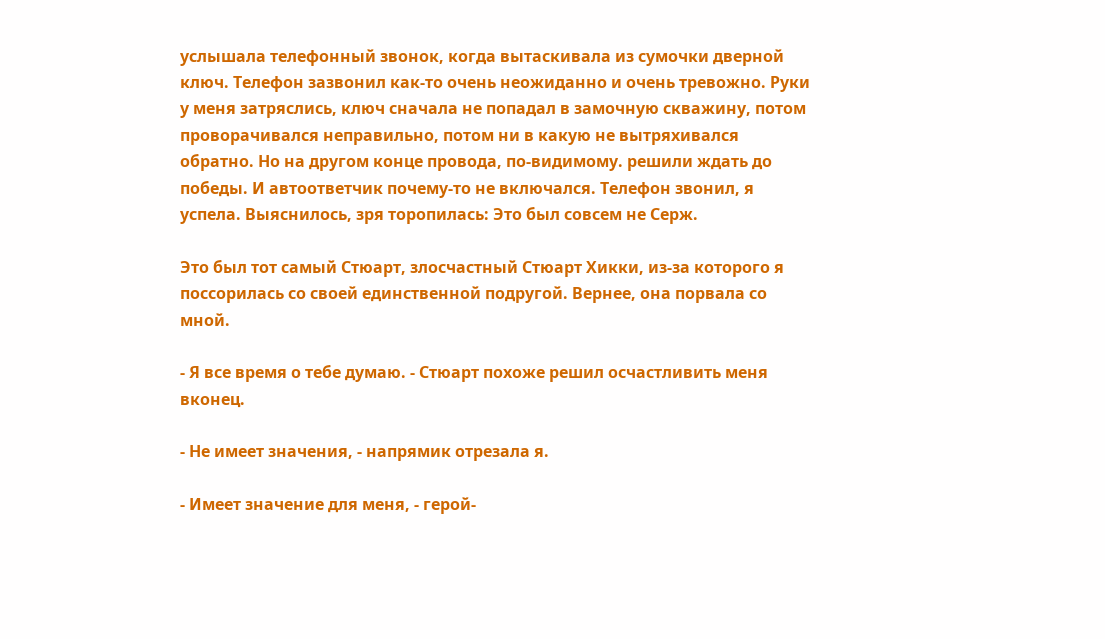услышала телефонный звонок, когда вытаскивала из сумочки дверной ключ. Телефон зазвонил как-то очень неожиданно и очень тревожно. Руки у меня затряслись, ключ сначала не попадал в замочную скважину, потом проворачивался неправильно, потом ни в какую не вытряхивался обратно. Но на другом конце провода, по-видимому. решили ждать до победы. И автоответчик почему-то не включался. Телефон звонил, я успела. Выяснилось, зря торопилась: Это был совсем не Серж.

Это был тот самый Стюарт, злосчастный Стюарт Хикки, из-за которого я поссорилась со своей единственной подругой. Вернее, она порвала со мной.

- Я все время о тебе думаю. - Стюарт похоже решил осчастливить меня вконец.

- Не имеет значения, - напрямик отрезала я.

- Имеет значение для меня, - герой-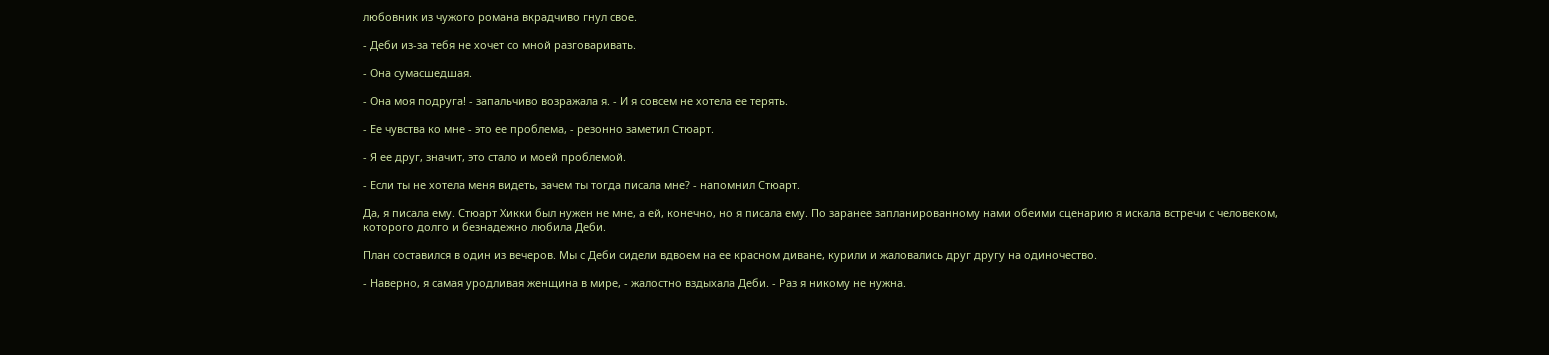любовник из чужого романа вкрадчиво гнул свое.

- Деби из-за тебя не хочет со мной разговаривать.

- Она сумасшедшая.

- Она моя подруга! - запальчиво возражала я. - И я совсем не хотела ее терять.

- Ее чувства ко мне - это ее проблема, - резонно заметил Стюарт.

- Я ее друг, значит, это стало и моей проблемой.

- Если ты не хотела меня видеть, зачем ты тогда писала мне? - напомнил Стюарт.

Да, я писала ему. Стюарт Хикки был нужен не мне, а ей, конечно, но я писала ему. По заранее запланированному нами обеими сценарию я искала встречи с человеком, которого долго и безнадежно любила Деби.

План составился в один из вечеров. Мы с Деби сидели вдвоем на ее красном диване, курили и жаловались друг другу на одиночество.

- Наверно, я самая уродливая женщина в мире, - жалостно вздыхала Деби. - Раз я никому не нужна.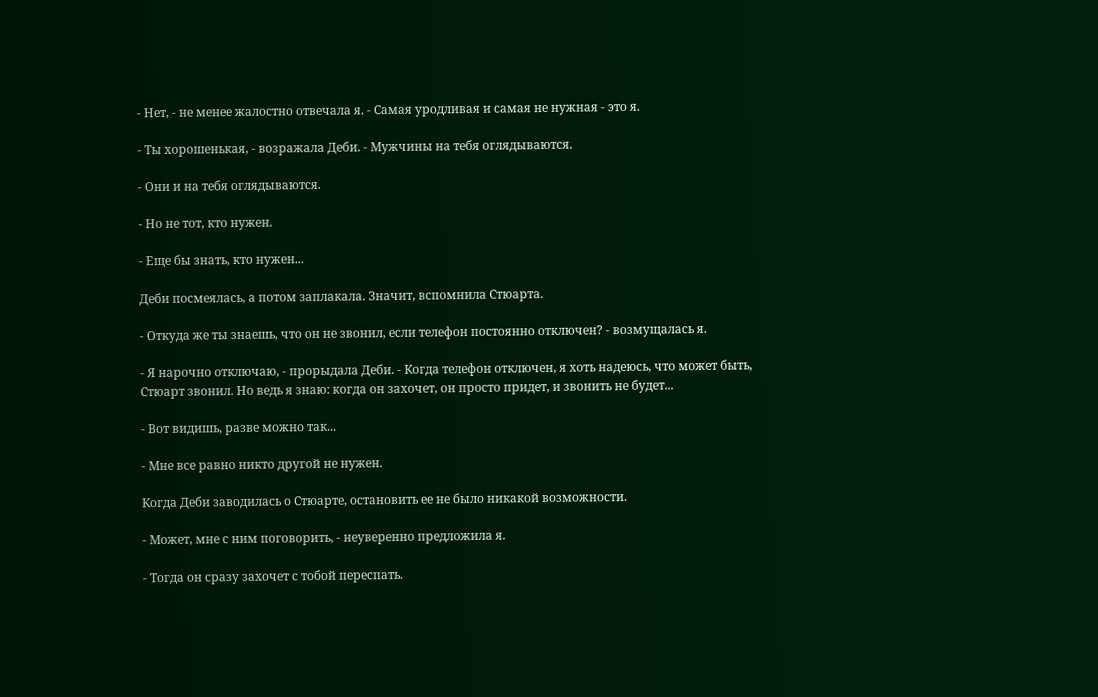- Нет, - не менее жалостно отвечала я. - Самая уродливая и самая не нужная - это я.

- Ты хорошенькая, - возражала Деби. - Мужчины на тебя оглядываются.

- Они и на тебя оглядываются.

- Но не тот, кто нужен.

- Еще бы знать, кто нужен...

Деби посмеялась, а потом заплакала. Значит, вспомнила Стюарта.

- Откуда же ты знаешь, что он не звонил, если телефон постоянно отключен? - возмущалась я.

- Я нарочно отключаю, - прорыдала Деби. - Когда телефон отключен, я хоть надеюсь, что может быть, Стюарт звонил. Но ведь я знаю: когда он захочет, он просто придет, и звонить не будет...

- Вот видишь, разве можно так...

- Мне все равно никто другой не нужен.

Когда Деби заводилась о Стюарте, остановить ее не было никакой возможности.

- Может, мне с ним поговорить, - неуверенно предложила я.

- Тогда он сразу захочет с тобой переспать.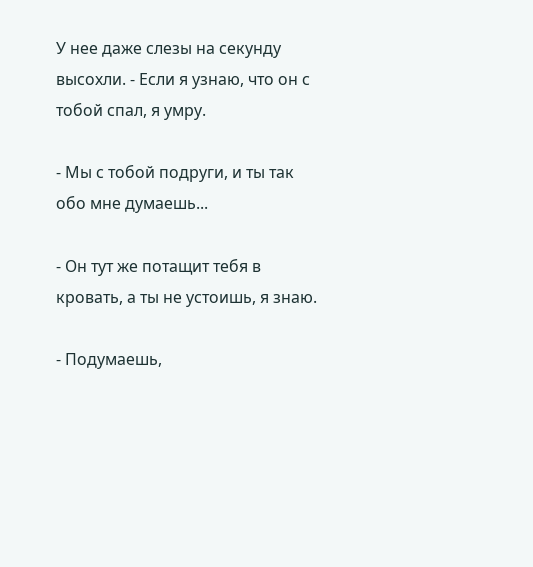У нее даже слезы на секунду высохли. - Если я узнаю, что он с тобой спал, я умру.

- Мы с тобой подруги, и ты так обо мне думаешь...

- Он тут же потащит тебя в кровать, а ты не устоишь, я знаю.

- Подумаешь,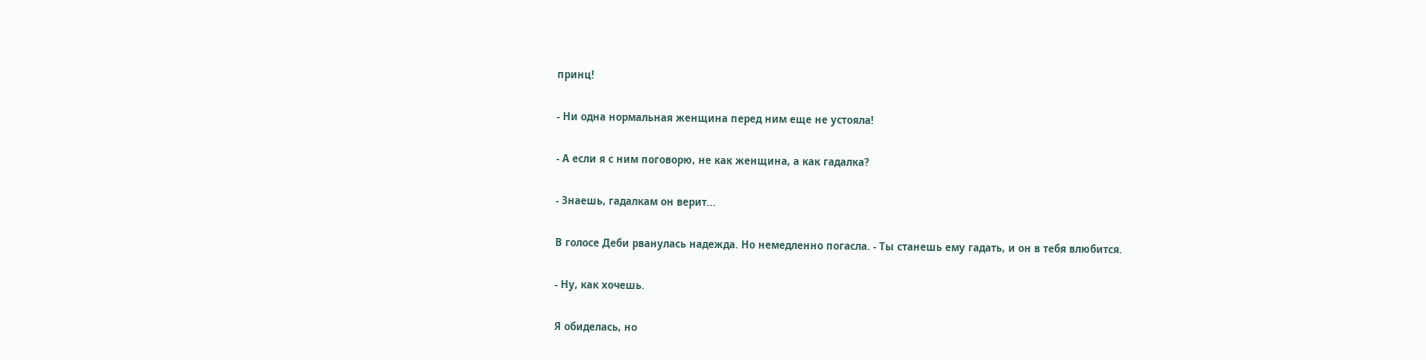принц!

- Ни одна нормальная женщина перед ним еще не устояла!

- А если я с ним поговорю, не как женщина, а как гадалка?

- Знаешь, гадалкам он верит...

В голосе Деби рванулась надежда. Но немедленно погасла. - Ты станешь ему гадать, и он в тебя влюбится.

- Ну, как хочешь.

Я обиделась, но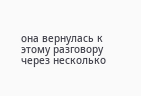она вернулась к этому разговору через несколько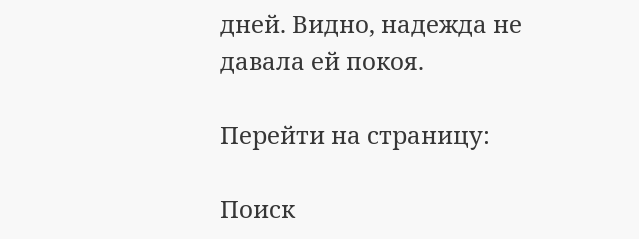дней. Видно, надежда не давала ей покоя.

Перейти на страницу:

Поиск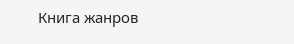Книга жанров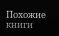Похожие книги